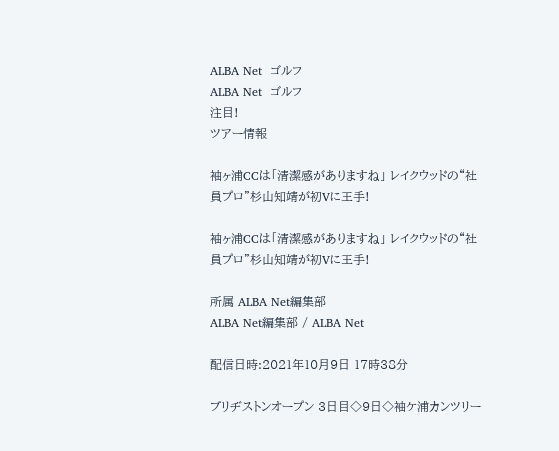ALBA Net  ゴルフ
ALBA Net  ゴルフ
注目!
ツアー情報

袖ヶ浦CCは「清潔感がありますね」 レイクウッドの“社員プロ”杉山知靖が初Vに王手!

袖ヶ浦CCは「清潔感がありますね」 レイクウッドの“社員プロ”杉山知靖が初Vに王手!

所属 ALBA Net編集部
ALBA Net編集部 / ALBA Net

配信日時:2021年10月9日 17時38分

ブリヂストンオープン 3日目◇9日◇袖ケ浦カンツリー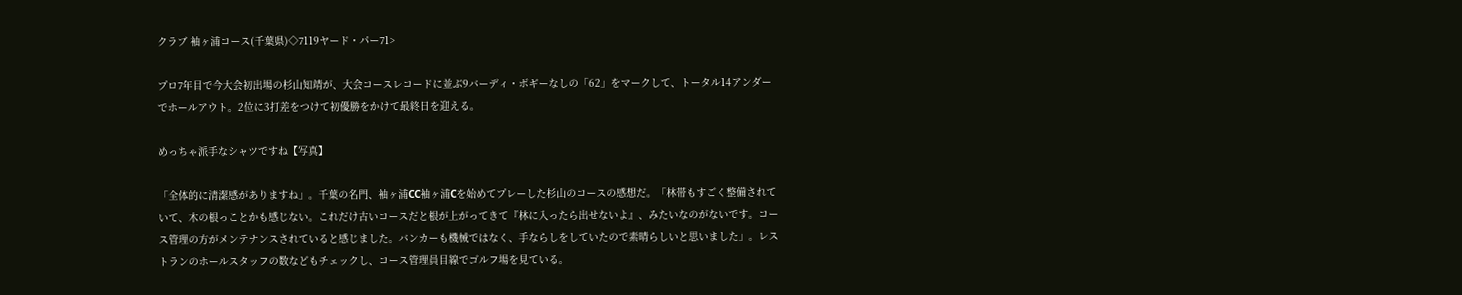クラブ 袖ヶ浦コース(千葉県)◇7119ヤード・パー71>

プロ7年目で今大会初出場の杉山知靖が、大会コースレコードに並ぶ9バーディ・ボギーなしの「62」をマークして、トータル14アンダーでホールアウト。2位に3打差をつけて初優勝をかけて最終日を迎える。

めっちゃ派手なシャツですね【写真】

「全体的に清潔感がありますね」。千葉の名門、袖ヶ浦CC袖ヶ浦Cを始めてプレーした杉山のコースの感想だ。「林帯もすごく整備されていて、木の根っことかも感じない。これだけ古いコースだと根が上がってきて『林に入ったら出せないよ』、みたいなのがないです。コース管理の方がメンテナンスされていると感じました。バンカーも機械ではなく、手ならしをしていたので素晴らしいと思いました」。レストランのホールスタッフの数などもチェックし、コース管理員目線でゴルフ場を見ている。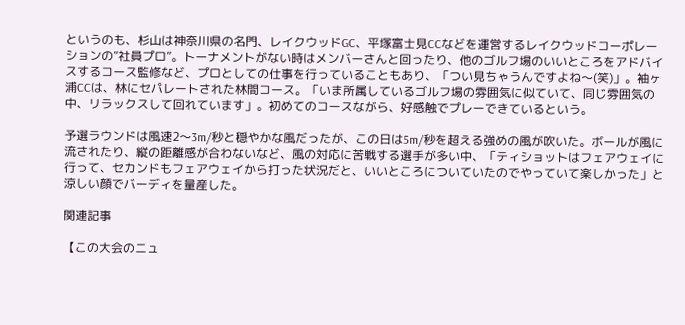というのも、杉山は神奈川県の名門、レイクウッドGC、平塚富士見CCなどを運営するレイクウッドコーポレーションの“社員プロ”。トーナメントがない時はメンバーさんと回ったり、他のゴルフ場のいいところをアドバイスするコース監修など、プロとしての仕事を行っていることもあり、「つい見ちゃうんですよね〜(笑)」。袖ヶ浦CCは、林にセパレートされた林間コース。「いま所属しているゴルフ場の雰囲気に似ていて、同じ雰囲気の中、リラックスして回れています」。初めてのコースながら、好感触でプレーできているという。

予選ラウンドは風速2〜3m/秒と穏やかな風だったが、この日は5m/秒を超える強めの風が吹いた。ボールが風に流されたり、縦の距離感が合わないなど、風の対応に苦戦する選手が多い中、「ティショットはフェアウェイに行って、セカンドもフェアウェイから打った状況だと、いいところについていたのでやっていて楽しかった」と涼しい顔でバーディを量産した。

関連記事

【この大会のニュ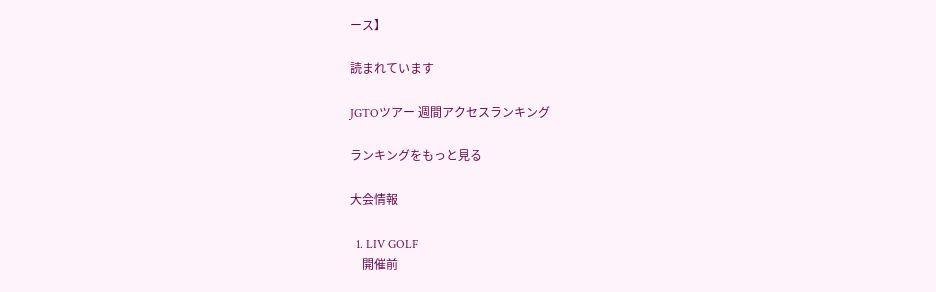ース】

読まれています

JGTOツアー 週間アクセスランキング

ランキングをもっと見る

大会情報

  1. LIV GOLF
    開催前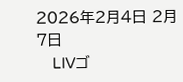2026年2月4日 2月7日
    LIVゴ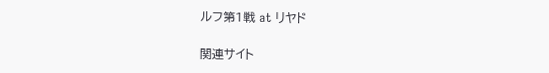ルフ第1戦 at リヤド

関連サイト